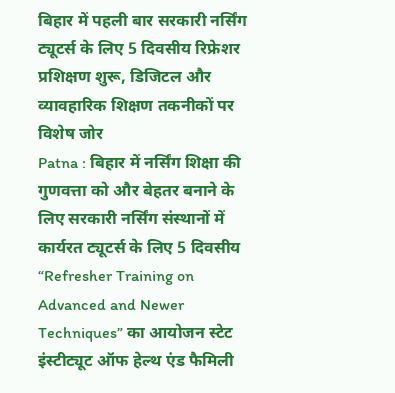बिहार में पहली बार सरकारी नर्सिंग ट्यूटर्स के लिए 5 दिवसीय रिफ्रेशर प्रशिक्षण शुरू, डिजिटल और व्यावहारिक शिक्षण तकनीकों पर विशेष जोर
Patna : बिहार में नर्सिंग शिक्षा की गुणवत्ता को और बेहतर बनाने के लिए सरकारी नर्सिंग संस्थानों में कार्यरत ट्यूटर्स के लिए 5 दिवसीय “Refresher Training on Advanced and Newer Techniques” का आयोजन स्टेट इंस्टीट्यूट ऑफ हेल्थ एंड फैमिली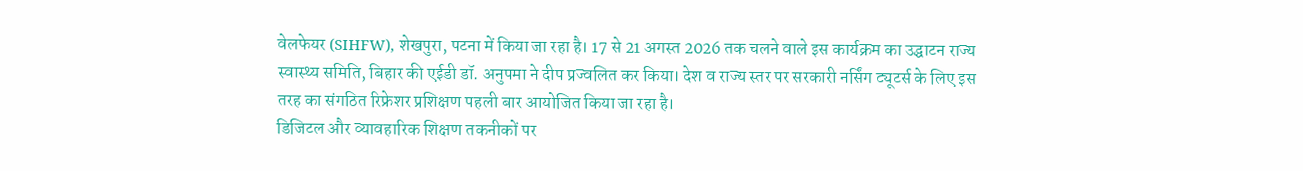वेलफेयर (SIHFW), शेखपुरा, पटना में किया जा रहा है। 17 से 21 अगस्त 2026 तक चलने वाले इस कार्यक्रम का उद्घाटन राज्य स्वास्थ्य समिति, बिहार की एईडी डॉ. अनुपमा ने दीप प्रज्वलित कर किया। देश व राज्य स्तर पर सरकारी नर्सिंग ट्यूटर्स के लिए इस तरह का संगठित रिफ्रेशर प्रशिक्षण पहली बार आयोजित किया जा रहा है।
डिजिटल और व्यावहारिक शिक्षण तकनीकों पर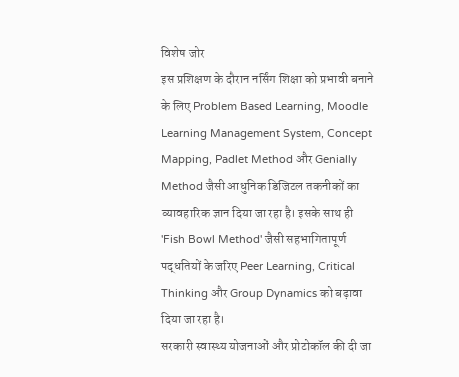विशेष जोर
इस प्रशिक्षण के दौरान नर्सिंग शिक्षा को प्रभावी बनाने के लिए Problem Based Learning, Moodle Learning Management System, Concept Mapping, Padlet Method और Genially Method जैसी आधुनिक डिजिटल तकनीकों का व्यावहारिक ज्ञान दिया जा रहा है। इसके साथ ही 'Fish Bowl Method' जैसी सहभागितापूर्ण पद्धतियों के जरिए Peer Learning, Critical Thinking और Group Dynamics को बढ़ावा दिया जा रहा है।
सरकारी स्वास्थ्य योजनाओं और प्रोटोकॉल की दी जा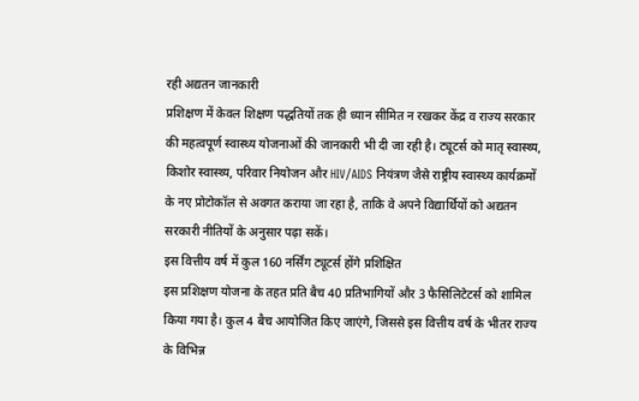रही अद्यतन जानकारी
प्रशिक्षण में केवल शिक्षण पद्धतियों तक ही ध्यान सीमित न रखकर केंद्र व राज्य सरकार की महत्वपूर्ण स्वास्थ्य योजनाओं की जानकारी भी दी जा रही है। ट्यूटर्स को मातृ स्वास्थ्य, किशोर स्वास्थ्य, परिवार नियोजन और HIV/AIDS नियंत्रण जैसे राष्ट्रीय स्वास्थ्य कार्यक्रमों के नए प्रोटोकॉल से अवगत कराया जा रहा है, ताकि वे अपने विद्यार्थियों को अद्यतन सरकारी नीतियों के अनुसार पढ़ा सकें।
इस वित्तीय वर्ष में कुल 160 नर्सिंग ट्यूटर्स होंगे प्रशिक्षित
इस प्रशिक्षण योजना के तहत प्रति बैच 40 प्रतिभागियों और 3 फैसिलिटेटर्स को शामिल किया गया है। कुल 4 बैच आयोजित किए जाएंगे, जिससे इस वित्तीय वर्ष के भीतर राज्य के विभिन्न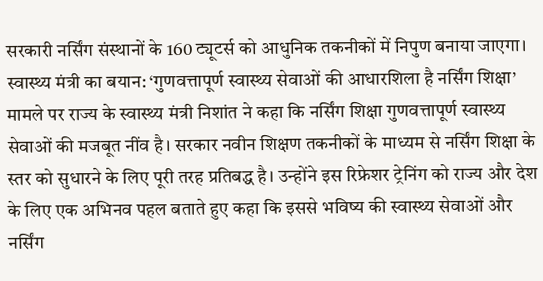सरकारी नर्सिंग संस्थानों के 160 ट्यूटर्स को आधुनिक तकनीकों में निपुण बनाया जाएगा।
स्वास्थ्य मंत्री का बयान: ‘गुणवत्तापूर्ण स्वास्थ्य सेवाओं की आधारशिला है नर्सिंग शिक्षा’
मामले पर राज्य के स्वास्थ्य मंत्री निशांत ने कहा कि नर्सिंग शिक्षा गुणवत्तापूर्ण स्वास्थ्य सेवाओं की मजबूत नींव है। सरकार नवीन शिक्षण तकनीकों के माध्यम से नर्सिंग शिक्षा के स्तर को सुधारने के लिए पूरी तरह प्रतिबद्ध है। उन्होंने इस रिफ्रेशर ट्रेनिंग को राज्य और देश के लिए एक अभिनव पहल बताते हुए कहा कि इससे भविष्य की स्वास्थ्य सेवाओं और नर्सिंग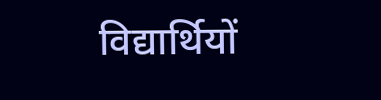विद्यार्थियों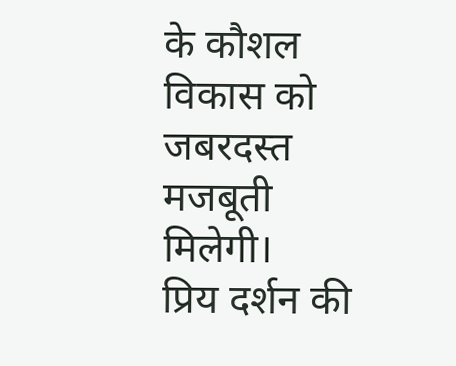के कौशल विकास को जबरदस्त मजबूती मिलेगी।
प्रिय दर्शन की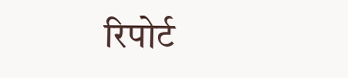रिपोर्ट